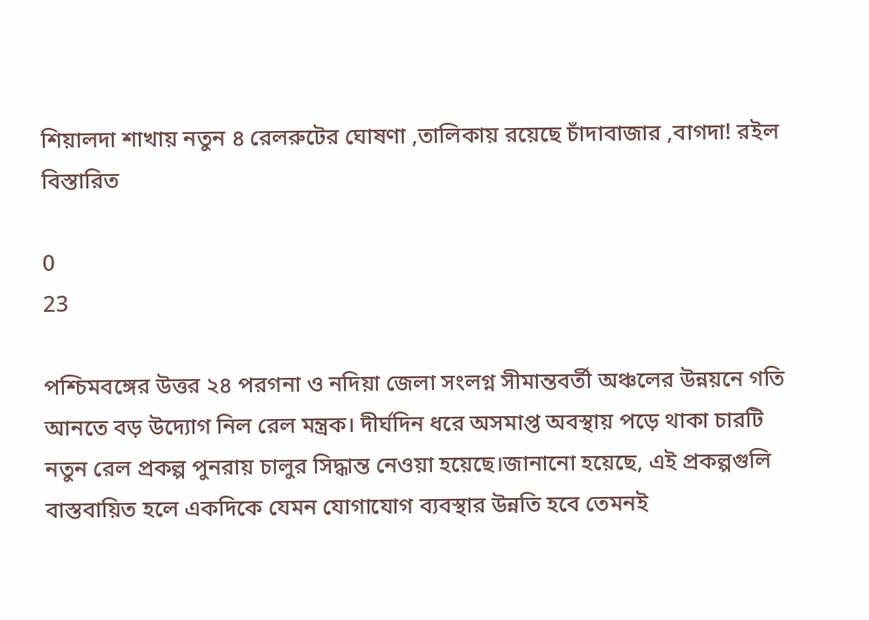শিয়ালদা শাখায় নতুন ৪ রেলরুটের ঘোষণা ,তালিকায় রয়েছে চাঁদাবাজার ,বাগদা! রইল বিস্তারিত

0
23

পশ্চিমবঙ্গের উত্তর ২৪ পরগনা ও নদিয়া জেলা সংলগ্ন সীমান্তবর্তী অঞ্চলের উন্নয়নে গতি আনতে বড় উদ্যোগ নিল রেল মন্ত্রক। দীর্ঘদিন ধরে অসমাপ্ত অবস্থায় পড়ে থাকা চারটি নতুন রেল প্রকল্প পুনরায় চালুর সিদ্ধান্ত নেওয়া হয়েছে।জানানো হয়েছে, এই প্রকল্পগুলি বাস্তবায়িত হলে একদিকে যেমন যোগাযোগ ব্যবস্থার উন্নতি হবে তেমনই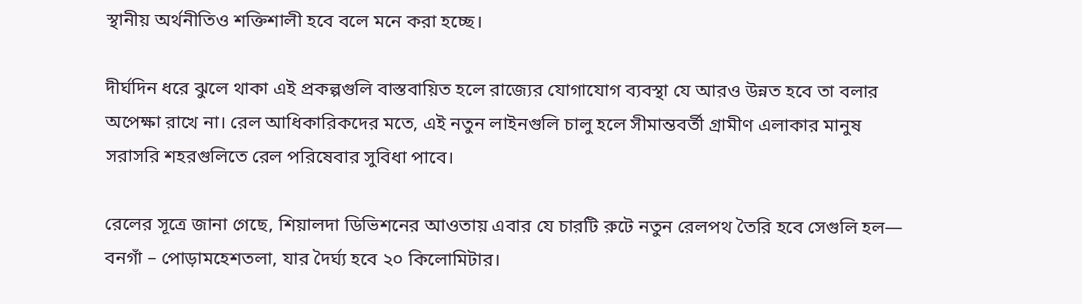স্থানীয় অর্থনীতিও শক্তিশালী হবে বলে মনে করা হচ্ছে।

দীর্ঘদিন ধরে ঝুলে থাকা এই প্রকল্পগুলি বাস্তবায়িত হলে রাজ্যের যোগাযোগ ব্যবস্থা যে আরও উন্নত হবে তা বলার অপেক্ষা রাখে না। রেল আধিকারিকদের মতে, এই নতুন লাইনগুলি চালু হলে সীমান্তবর্তী গ্রামীণ এলাকার মানুষ সরাসরি শহরগুলিতে রেল পরিষেবার সুবিধা পাবে।

রেলের সূত্রে জানা গেছে, শিয়ালদা ডিভিশনের আওতায় এবার যে চারটি রুটে নতুন রেলপথ তৈরি হবে সেগুলি হল—
বনগাঁ – পোড়ামহেশতলা, যার দৈর্ঘ্য হবে ২০ কিলোমিটার।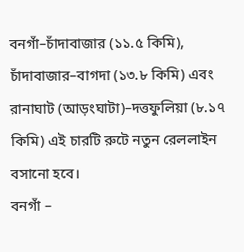বনগাঁ–চাঁদাবাজার (১১.৫ কিমি), চাঁদাবাজার–বাগদা (১৩.৮ কিমি) এবং রানাঘাট (আড়ংঘাটা)–দত্তফুলিয়া (৮.১৭ কিমি) এই চারটি রুটে নতুন রেললাইন বসানো হবে।
বনগাঁ –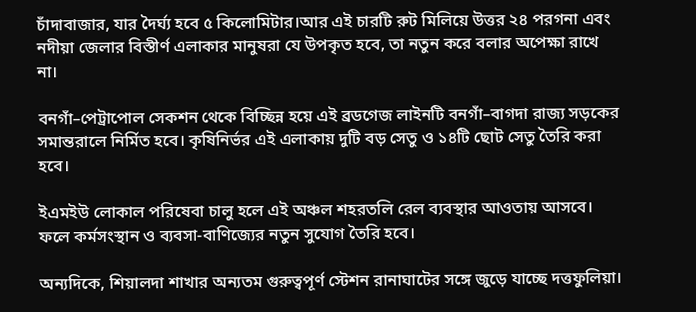চাঁদাবাজার, যার দৈর্ঘ্য হবে ৫ কিলোমিটার।আর এই চারটি রুট মিলিয়ে উত্তর ২৪ পরগনা এবং নদীয়া জেলার বিস্তীর্ণ এলাকার মানুষরা যে উপকৃত হবে, তা নতুন করে বলার অপেক্ষা রাখে না।

বনগাঁ–পেট্রাপোল সেকশন থেকে বিচ্ছিন্ন হয়ে এই ব্রডগেজ লাইনটি বনগাঁ–বাগদা রাজ্য সড়কের সমান্তরালে নির্মিত হবে। কৃষিনির্ভর এই এলাকায় দুটি বড় সেতু ও ১৪টি ছোট সেতু তৈরি করা হবে।

ইএমইউ লোকাল পরিষেবা চালু হলে এই অঞ্চল শহরতলি রেল ব্যবস্থার আওতায় আসবে। ফলে কর্মসংস্থান ও ব্যবসা-বাণিজ্যের নতুন সুযোগ তৈরি হবে।

অন্যদিকে, শিয়ালদা শাখার অন্যতম গুরুত্বপূর্ণ স্টেশন রানাঘাটের সঙ্গে জুড়ে যাচ্ছে দত্তফুলিয়া।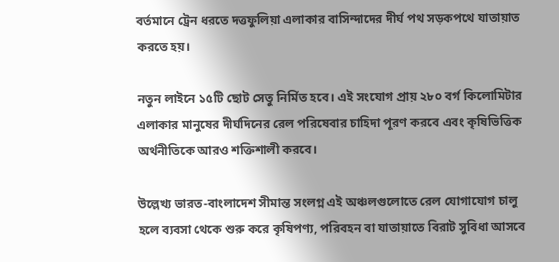বর্তমানে ট্রেন ধরতে দত্তফুলিয়া এলাকার বাসিন্দাদের দীর্ঘ পথ সড়কপথে যাতায়াত করতে হয়।

নতুন লাইনে ১৫টি ছোট সেতু নির্মিত হবে। এই সংযোগ প্রায় ২৮০ বর্গ কিলোমিটার এলাকার মানুষের দীর্ঘদিনের রেল পরিষেবার চাহিদা পূরণ করবে এবং কৃষিভিত্তিক অর্থনীতিকে আরও শক্তিশালী করবে।

উল্লেখ্য ভারত-বাংলাদেশ সীমান্ত সংলগ্ন এই অঞ্চলগুলোতে রেল যোগাযোগ চালু হলে ব্যবসা থেকে শুরু করে কৃষিপণ্য, পরিবহন বা যাতায়াতে বিরাট সুবিধা আসবে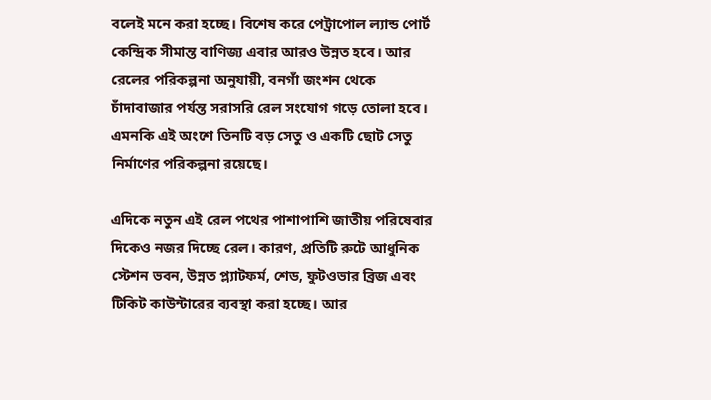বলেই মনে করা হচ্ছে। বিশেষ করে পেট্রাপোল ল্যান্ড পোর্ট কেন্দ্রিক সীমান্ত বাণিজ্য এবার আরও উন্নত হবে। আর রেলের পরিকল্পনা অনুযায়ী, বনগাঁ জংশন থেকে চাঁদাবাজার পর্যন্ত সরাসরি রেল সংযোগ গড়ে তোলা হবে। এমনকি এই অংশে তিনটি বড় সেতু ও একটি ছোট সেতু নির্মাণের পরিকল্পনা রয়েছে।

এদিকে নতুন এই রেল পথের পাশাপাশি জাতীয় পরিষেবার দিকেও নজর দিচ্ছে রেল। কারণ, প্রতিটি রুটে আধুনিক স্টেশন ভবন, উন্নত প্ল্যাটফর্ম, শেড, ফুটওভার ব্রিজ এবং টিকিট কাউন্টারের ব্যবস্থা করা হচ্ছে। আর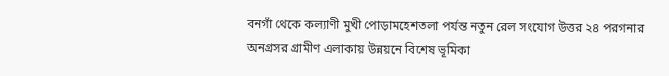বনগাঁ থেকে কল্যাণী মুখী পোড়ামহেশতলা পর্যন্ত নতুন রেল সংযোগ উত্তর ২৪ পরগনার অনগ্রসর গ্রামীণ এলাকায় উন্নয়নে বিশেষ ভূমিকা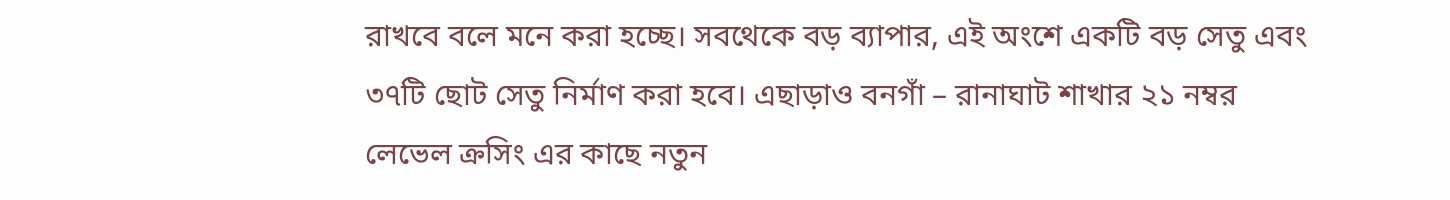রাখবে বলে মনে করা হচ্ছে। সবথেকে বড় ব্যাপার, এই অংশে একটি বড় সেতু এবং ৩৭টি ছোট সেতু নির্মাণ করা হবে। এছাড়াও বনগাঁ – রানাঘাট শাখার ২১ নম্বর লেভেল ক্রসিং এর কাছে নতুন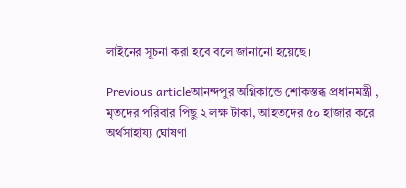লাইনের সূচনা করা হবে বলে জানানো হয়েছে।

Previous articleআনন্দপুর অগ্নিকান্ডে শোকস্তব্ধ প্রধানমন্ত্রী , মৃতদের পরিবার পিছু ২ লক্ষ টাকা, আহতদের ৫০ হাজার করে অর্থসাহায্য ঘোষণা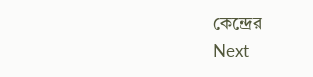কেন্দ্রের
Next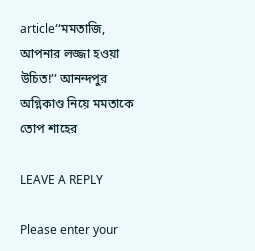article‘‘মমতাজি, আপনার লজ্জা হওয়া উচিত!’’ আনন্দপুর অগ্নিকাণ্ড নিয়ে মমতাকে তোপ শাহের

LEAVE A REPLY

Please enter your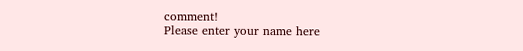comment!
Please enter your name here